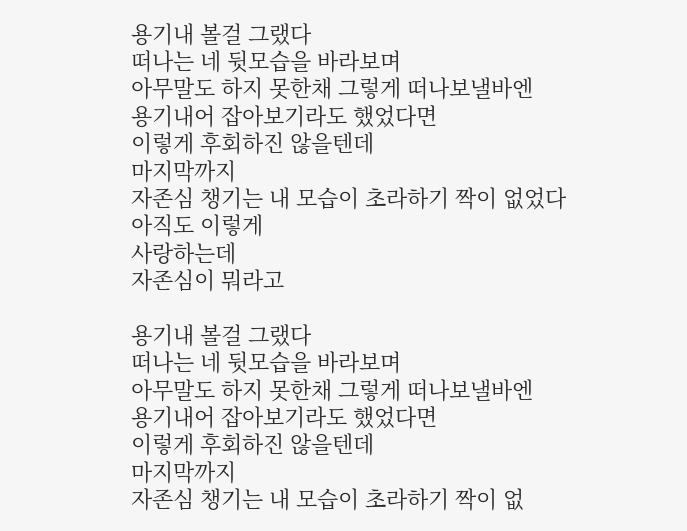용기내 볼걸 그랬다
떠나는 네 뒷모습을 바라보며
아무말도 하지 못한채 그렇게 떠나보낼바엔
용기내어 잡아보기라도 했었다면
이렇게 후회하진 않을텐데
마지막까지
자존심 챙기는 내 모습이 초라하기 짝이 없었다
아직도 이렇게
사랑하는데
자존심이 뭐라고

용기내 볼걸 그랬다
떠나는 네 뒷모습을 바라보며
아무말도 하지 못한채 그렇게 떠나보낼바엔
용기내어 잡아보기라도 했었다면
이렇게 후회하진 않을텐데
마지막까지
자존심 챙기는 내 모습이 초라하기 짝이 없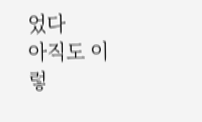었다
아직도 이렇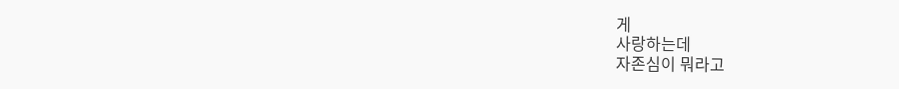게
사랑하는데
자존심이 뭐라고